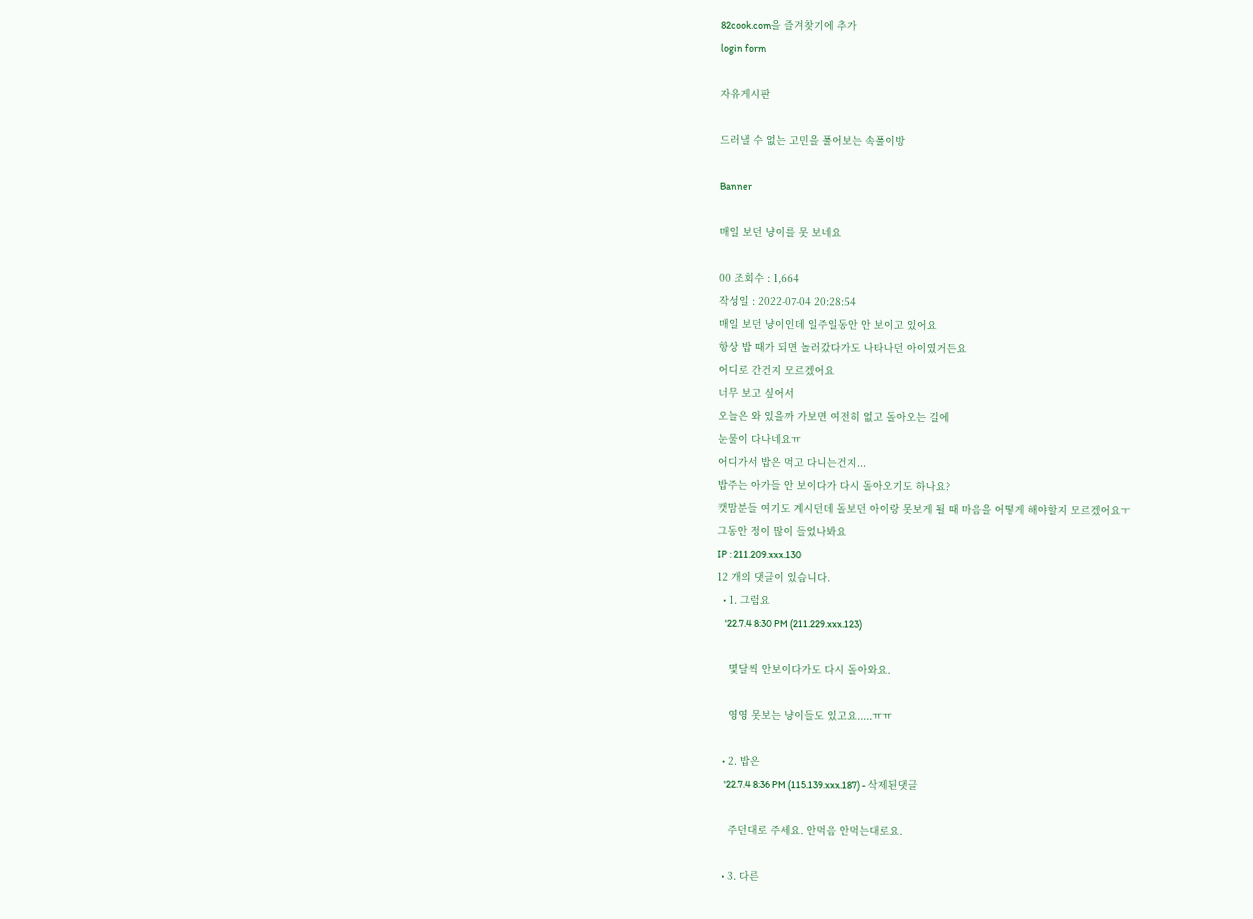82cook.com을 즐겨찾기에 추가
login form

자유게시판

드러낼 수 없는 고민을 풀어보는 속풀이방

Banner

매일 보던 냥이를 못 보네요

00 조회수 : 1,664
작성일 : 2022-07-04 20:28:54
매일 보던 냥이인데 일주일동안 안 보이고 있어요
항상 밥 때가 되면 놀러갔다가도 나타나던 아이였거든요
어디로 간건지 모르겠어요
너무 보고 싶어서
오늘은 와 있을까 가보면 여전히 없고 돌아오는 길에
눈물이 다나네요ㅠ
어디가서 밥은 먹고 다니는건지...
밥주는 아가들 안 보이다가 다시 돌아오기도 하나요?
캣맘분들 여기도 계시던데 돌보던 아이랑 못보게 될 때 마음을 어떻게 해야할지 모르겠어요ㅜ
그동안 정이 많이 들었나봐요
IP : 211.209.xxx.130
12 개의 댓글이 있습니다.
  • 1. 그럼요
    '22.7.4 8:30 PM (211.229.xxx.123)

    몇달씩 안보이다가도 다시 돌아와요.

    영영 못보는 냥이들도 있고요.....ㅠㅠ

  • 2. 밥은
    '22.7.4 8:36 PM (115.139.xxx.187) - 삭제된댓글

    주던대로 주세요. 안먹음 안먹는대로요.

  • 3. 다른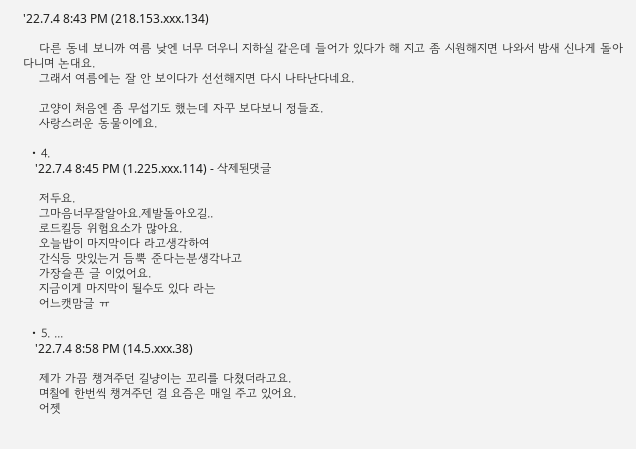'22.7.4 8:43 PM (218.153.xxx.134)

    다른 동네 보니까 여름 낮엔 너무 더우니 지하실 같은데 들어가 있다가 해 지고 좀 시원해지면 나와서 밤새 신나게 돌아다니며 논대요.
    그래서 여름에는 잘 안 보이다가 선선해지면 다시 나타난다네요.

    고양이 처음엔 좀 무섭기도 했는데 자꾸 보다보니 정들죠.
    사랑스러운 동물이에요.

  • 4.
    '22.7.4 8:45 PM (1.225.xxx.114) - 삭제된댓글

    저두요.
    그마음너무잘알아요.제발돌아오길..
    로드킬등 위험요소가 많아요.
    오늘밥이 마지막이다 라고생각하여
    간식등 맛있는거 듬뿍 준다는분생각나고
    가장슬픈 글 이었어요.
    지금이게 마지막이 될수도 있다 라는
    어느캣맘글 ㅠ

  • 5. ...
    '22.7.4 8:58 PM (14.5.xxx.38)

    제가 가끔 챙겨주던 길냥이는 꼬리를 다쳤더라고요.
    며칠에 한번씩 챙겨주던 걸 요즘은 매일 주고 있어요.
    어젯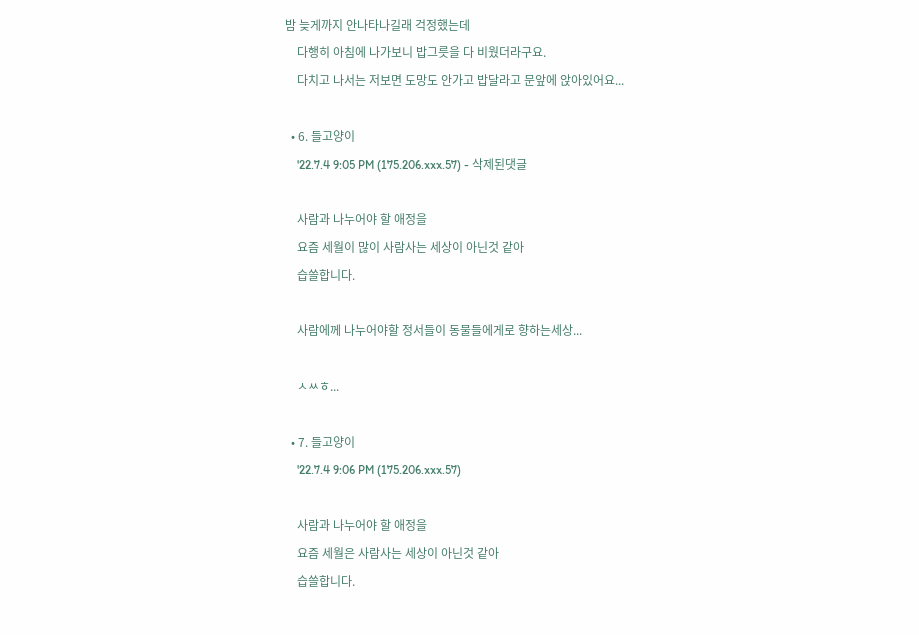밤 늦게까지 안나타나길래 걱정했는데
    다행히 아침에 나가보니 밥그릇을 다 비웠더라구요.
    다치고 나서는 저보면 도망도 안가고 밥달라고 문앞에 앉아있어요...

  • 6. 들고양이
    '22.7.4 9:05 PM (175.206.xxx.57) - 삭제된댓글

    사람과 나누어야 할 애정을
    요즘 세월이 많이 사람사는 세상이 아닌것 같아
    습쓸합니다.

    사람에께 나누어야할 정서들이 동물들에게로 향하는세상...

    ㅅㅆㅎ...

  • 7. 들고양이
    '22.7.4 9:06 PM (175.206.xxx.57)

    사람과 나누어야 할 애정을
    요즘 세월은 사람사는 세상이 아닌것 같아
    습쓸합니다.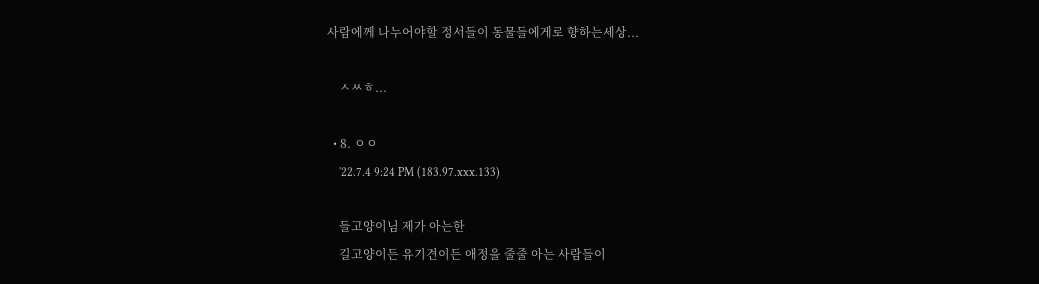사람에께 나누어야할 정서들이 동물들에게로 향하는세상...

    ㅅㅆㅎ...

  • 8. ㅇㅇ
    '22.7.4 9:24 PM (183.97.xxx.133)

    들고양이님 제가 아는한
    길고양이든 유기견이든 애정을 줄줄 아는 사람들이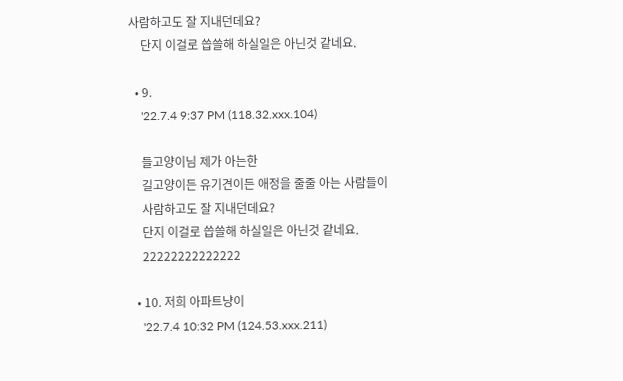사람하고도 잘 지내던데요?
    단지 이걸로 씁쓸해 하실일은 아닌것 같네요.

  • 9.
    '22.7.4 9:37 PM (118.32.xxx.104)

    들고양이님 제가 아는한
    길고양이든 유기견이든 애정을 줄줄 아는 사람들이
    사람하고도 잘 지내던데요?
    단지 이걸로 씁쓸해 하실일은 아닌것 같네요.
    22222222222222

  • 10. 저희 아파트냥이
    '22.7.4 10:32 PM (124.53.xxx.211)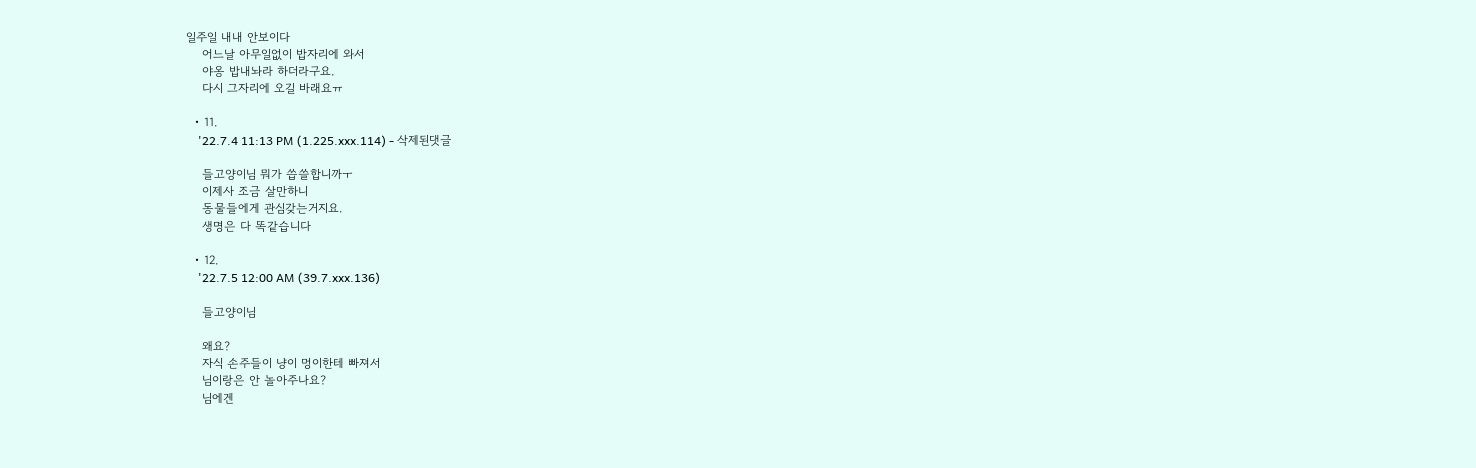일주일 내내 안보이다
    어느날 아무일없이 밥자리에 와서
    야옹 밥내놔라 하더라구요.
    다시 그자리에 오길 바래요ㅠ

  • 11.
    '22.7.4 11:13 PM (1.225.xxx.114) - 삭제된댓글

    들고양이님 뭐가 씁쓸합니까ㅜ
    이제사 조금 살만하니
    동물들에게 관심갖는거지요.
    생명은 다 똑같습니다

  • 12.
    '22.7.5 12:00 AM (39.7.xxx.136)

    들고양이님

    왜요?
    자식 손주들이 냥이 멍이한테 빠져서
    님이랑은 안 놀아주나요?
    님에겐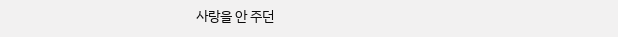사랑을 안 주던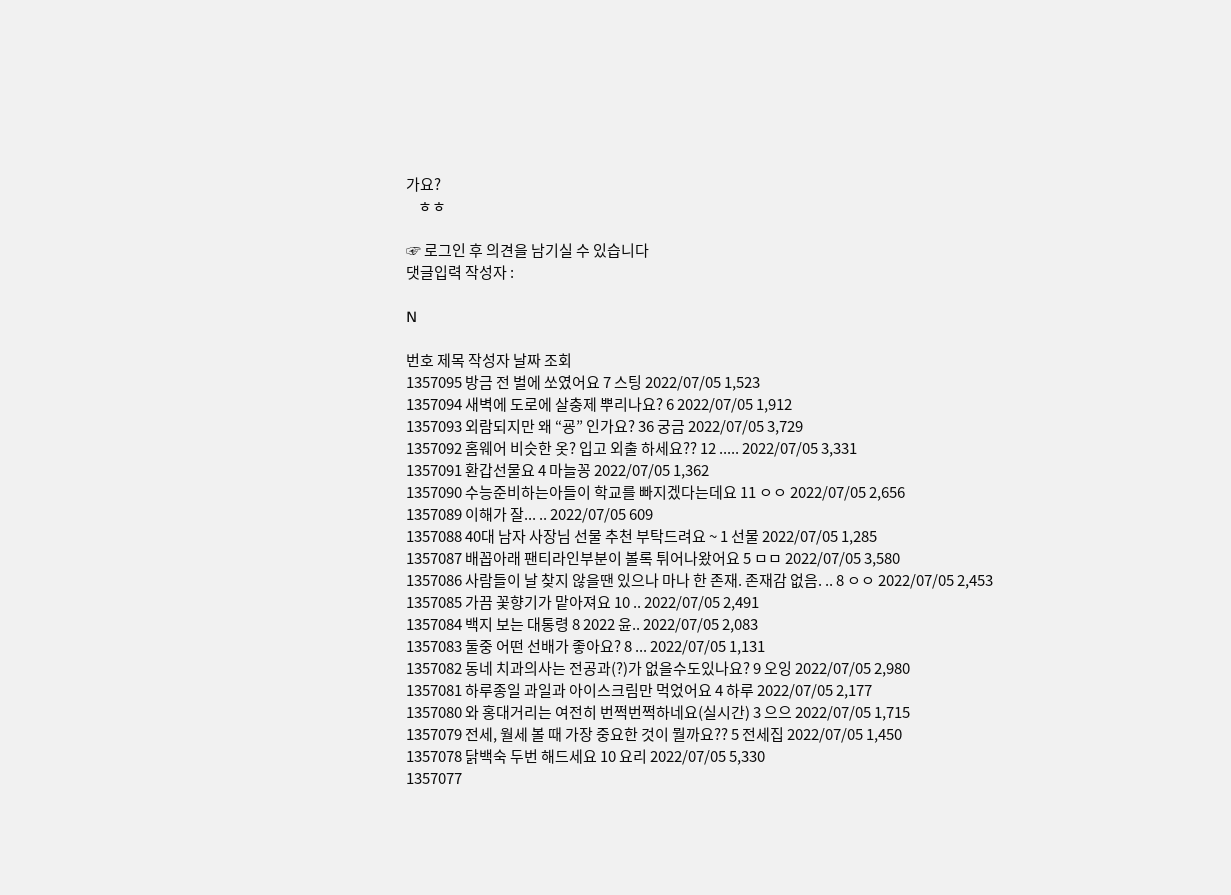가요?
    ㅎㅎ

☞ 로그인 후 의견을 남기실 수 있습니다
댓글입력 작성자 :

N

번호 제목 작성자 날짜 조회
1357095 방금 전 벌에 쏘였어요 7 스팅 2022/07/05 1,523
1357094 새벽에 도로에 살충제 뿌리나요? 6 2022/07/05 1,912
1357093 외람되지만 왜 “굥” 인가요? 36 궁금 2022/07/05 3,729
1357092 홈웨어 비슷한 옷? 입고 외출 하세요?? 12 ..... 2022/07/05 3,331
1357091 환갑선물요 4 마늘꽁 2022/07/05 1,362
1357090 수능준비하는아들이 학교를 빠지겠다는데요 11 ㅇㅇ 2022/07/05 2,656
1357089 이해가 잘... .. 2022/07/05 609
1357088 40대 남자 사장님 선물 추천 부탁드려요 ~ 1 선물 2022/07/05 1,285
1357087 배꼽아래 팬티라인부분이 볼록 튀어나왔어요 5 ㅁㅁ 2022/07/05 3,580
1357086 사람들이 날 찾지 않을땐 있으나 마나 한 존재. 존재감 없음. .. 8 ㅇㅇ 2022/07/05 2,453
1357085 가끔 꽃향기가 맡아져요 10 .. 2022/07/05 2,491
1357084 백지 보는 대통령 8 2022 윤.. 2022/07/05 2,083
1357083 둘중 어떤 선배가 좋아요? 8 ... 2022/07/05 1,131
1357082 동네 치과의사는 전공과(?)가 없을수도있나요? 9 오잉 2022/07/05 2,980
1357081 하루종일 과일과 아이스크림만 먹었어요 4 하루 2022/07/05 2,177
1357080 와 홍대거리는 여전히 번쩍번쩍하네요(실시간) 3 으으 2022/07/05 1,715
1357079 전세, 월세 볼 때 가장 중요한 것이 뭘까요?? 5 전세집 2022/07/05 1,450
1357078 닭백숙 두번 해드세요 10 요리 2022/07/05 5,330
1357077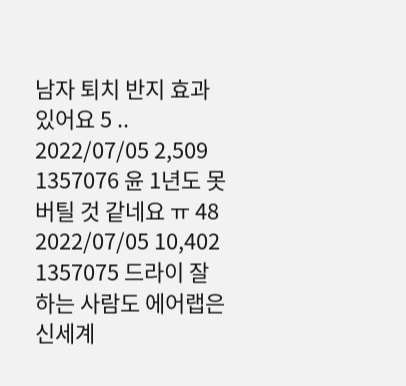남자 퇴치 반지 효과 있어요 5 .. 2022/07/05 2,509
1357076 윤 1년도 못버틸 것 같네요 ㅠ 48 2022/07/05 10,402
1357075 드라이 잘 하는 사람도 에어랩은 신세계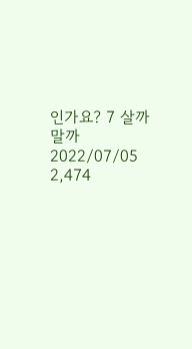인가요? 7 살까말까 2022/07/05 2,474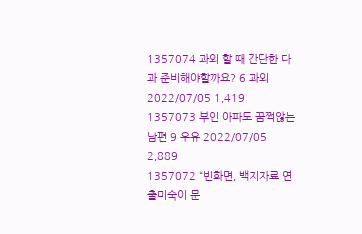1357074 과외 할 때 간단한 다과 준비해야할까요? 6 과외 2022/07/05 1,419
1357073 부인 아파도 꿈쩍않는 남편 9 우유 2022/07/05 2,889
1357072 “빈화면, 백지자료 연출미숙이 문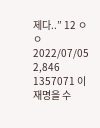제다..” 12 ㅇㅇ 2022/07/05 2,846
1357071 이재명을 수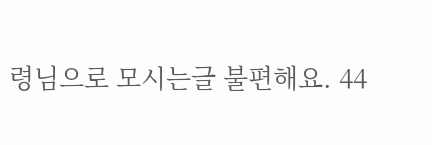령님으로 모시는글 불편해요. 44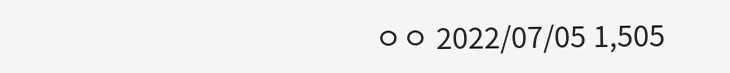ㅇㅇ 2022/07/05 1,505